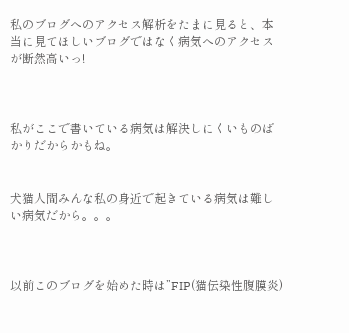私のブログへのアクセス解析をたまに見ると、本当に見てほしいブログではなく病気へのアクセスが断然高いっ!



私がここで書いている病気は解決しにくいものばかりだからかもね。


犬猫人間みんな私の身近で起きている病気は難しい病気だから。。。



以前このブログを始めた時は”FIP(猫伝染性腹膜炎)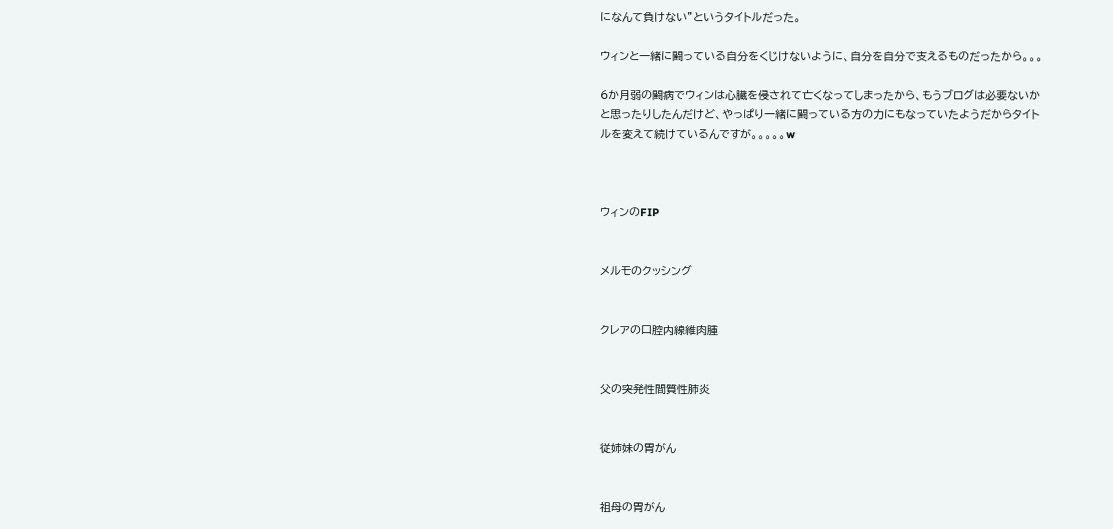になんて負けない”というタイトルだった。

ウィンと一緒に闘っている自分をくじけないように、自分を自分で支えるものだったから。。。

6か月弱の闘病でウィンは心臓を侵されて亡くなってしまったから、もうブログは必要ないかと思ったりしたんだけど、やっぱり一緒に闘っている方の力にもなっていたようだからタイトルを変えて続けているんですが。。。。。w



ウィンのFIP


メルモのクッシング


クレアの口腔内線維肉腫


父の突発性間質性肺炎


従姉妹の胃がん


祖母の胃がん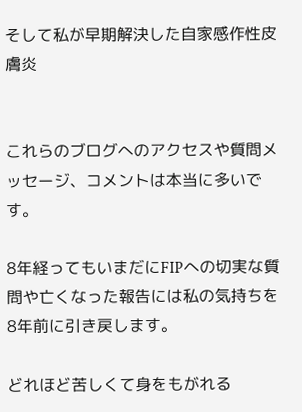そして私が早期解決した自家感作性皮膚炎


これらのブログへのアクセスや質問メッセージ、コメントは本当に多いです。

8年経ってもいまだにFIPへの切実な質問や亡くなった報告には私の気持ちを8年前に引き戻します。

どれほど苦しくて身をもがれる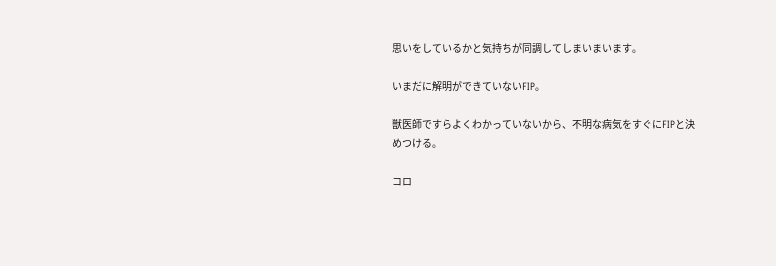思いをしているかと気持ちが同調してしまいまいます。

いまだに解明ができていないFIP。

獣医師ですらよくわかっていないから、不明な病気をすぐにFIPと決めつける。

コロ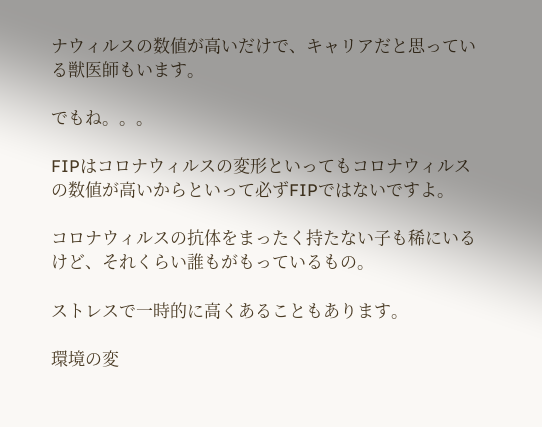ナウィルスの数値が高いだけで、キャリアだと思っている獣医師もいます。

でもね。。。

FIPはコロナウィルスの変形といってもコロナウィルスの数値が高いからといって必ずFIPではないですよ。

コロナウィルスの抗体をまったく持たない子も稀にいるけど、それくらい誰もがもっているもの。

ストレスで一時的に高くあることもあります。

環境の変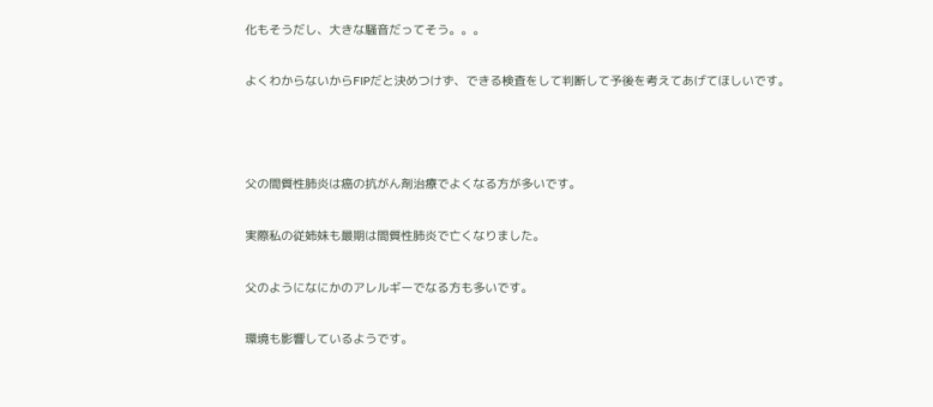化もそうだし、大きな騒音だってそう。。。

よくわからないからFIPだと決めつけず、できる検査をして判断して予後を考えてあげてほしいです。



父の間質性肺炎は癌の抗がん剤治療でよくなる方が多いです。

実際私の従姉妹も最期は間質性肺炎で亡くなりました。

父のようになにかのアレルギーでなる方も多いです。

環境も影響しているようです。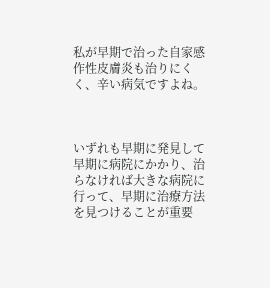私が早期で治った自家感作性皮膚炎も治りにくく、辛い病気ですよね。



いずれも早期に発見して早期に病院にかかり、治らなければ大きな病院に行って、早期に治療方法を見つけることが重要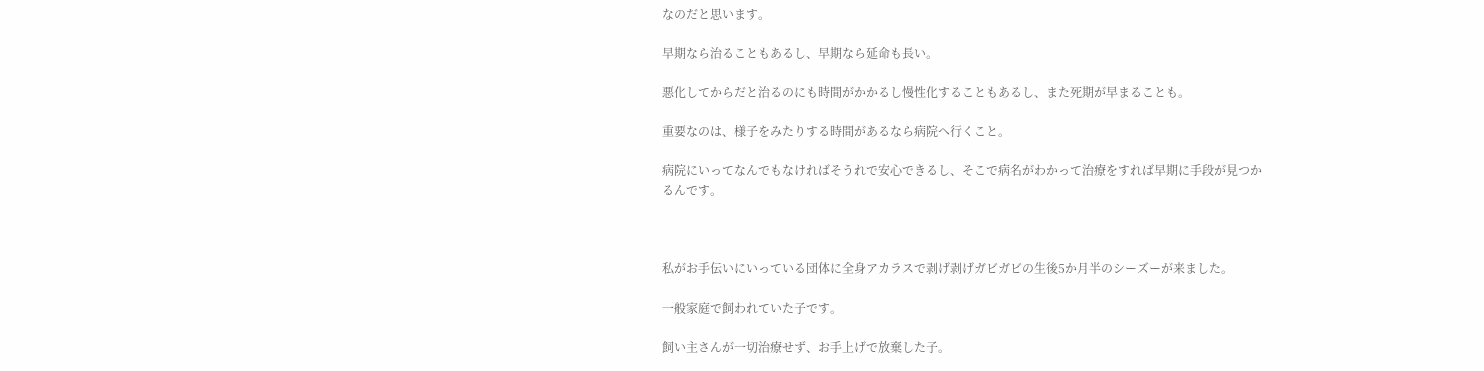なのだと思います。

早期なら治ることもあるし、早期なら延命も長い。

悪化してからだと治るのにも時間がかかるし慢性化することもあるし、また死期が早まることも。

重要なのは、様子をみたりする時間があるなら病院へ行くこと。

病院にいってなんでもなければそうれで安心できるし、そこで病名がわかって治療をすれば早期に手段が見つかるんです。



私がお手伝いにいっている団体に全身アカラスで剥げ剥げガビガビの生後5か月半のシーズーが来ました。

一般家庭で飼われていた子です。

飼い主さんが一切治療せず、お手上げで放棄した子。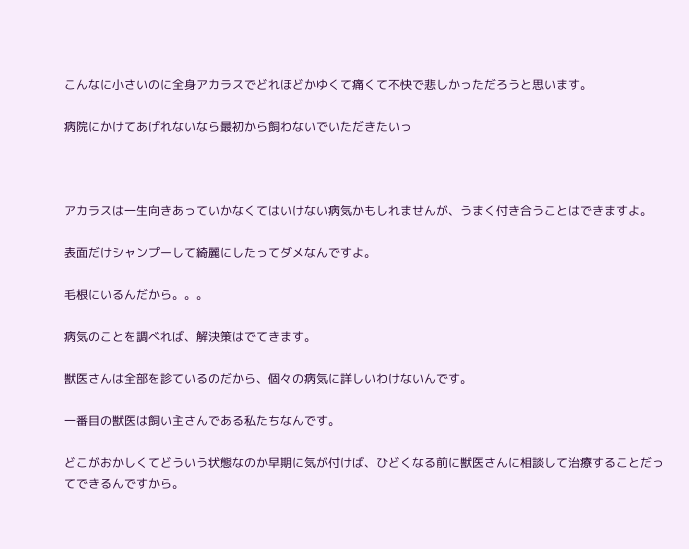こんなに小さいのに全身アカラスでどれほどかゆくて痛くて不快で悲しかっただろうと思います。

病院にかけてあげれないなら最初から飼わないでいただきたいっ



アカラスは一生向きあっていかなくてはいけない病気かもしれませんが、うまく付き合うことはできますよ。

表面だけシャンプーして綺麗にしたってダメなんですよ。

毛根にいるんだから。。。

病気のことを調べれば、解決策はでてきます。

獣医さんは全部を診ているのだから、個々の病気に詳しいわけないんです。

一番目の獣医は飼い主さんである私たちなんです。

どこがおかしくてどういう状態なのか早期に気が付けば、ひどくなる前に獣医さんに相談して治療することだってできるんですから。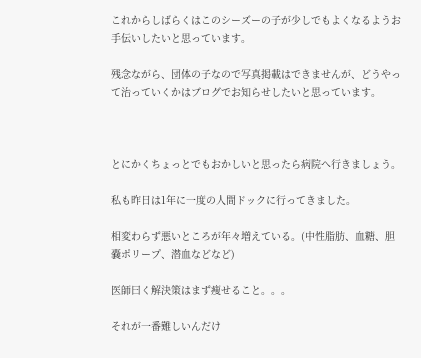これからしばらくはこのシーズーの子が少しでもよくなるようお手伝いしたいと思っています。

残念ながら、団体の子なので写真掲載はできませんが、どうやって治っていくかはブログでお知らせしたいと思っています。



とにかくちょっとでもおかしいと思ったら病院へ行きましょう。

私も昨日は1年に一度の人間ドックに行ってきました。

相変わらず悪いところが年々増えている。(中性脂肪、血糖、胆嚢ポリープ、潜血などなど)

医師曰く解決策はまず痩せること。。。

それが一番難しいんだけ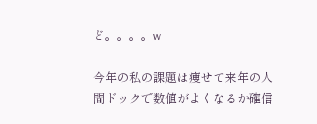ど。。。。w

今年の私の課題は痩せて来年の人間ドックで数値がよくなるか確信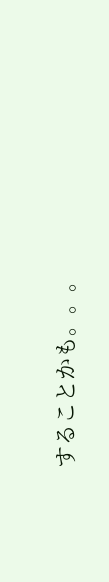することかも。。。